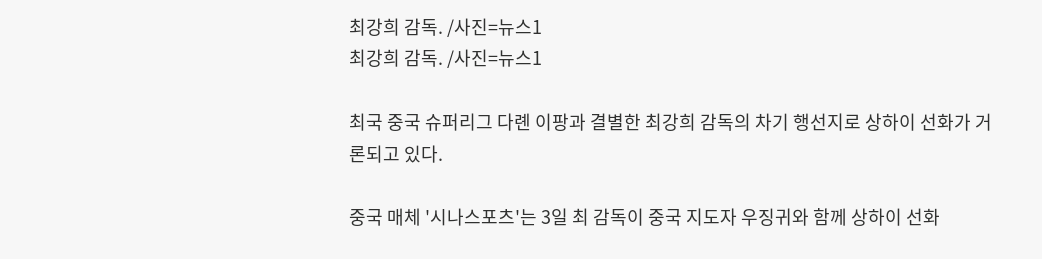최강희 감독. /사진=뉴스1
최강희 감독. /사진=뉴스1

최국 중국 슈퍼리그 다롄 이팡과 결별한 최강희 감독의 차기 행선지로 상하이 선화가 거론되고 있다.

중국 매체 '시나스포츠'는 3일 최 감독이 중국 지도자 우징귀와 함께 상하이 선화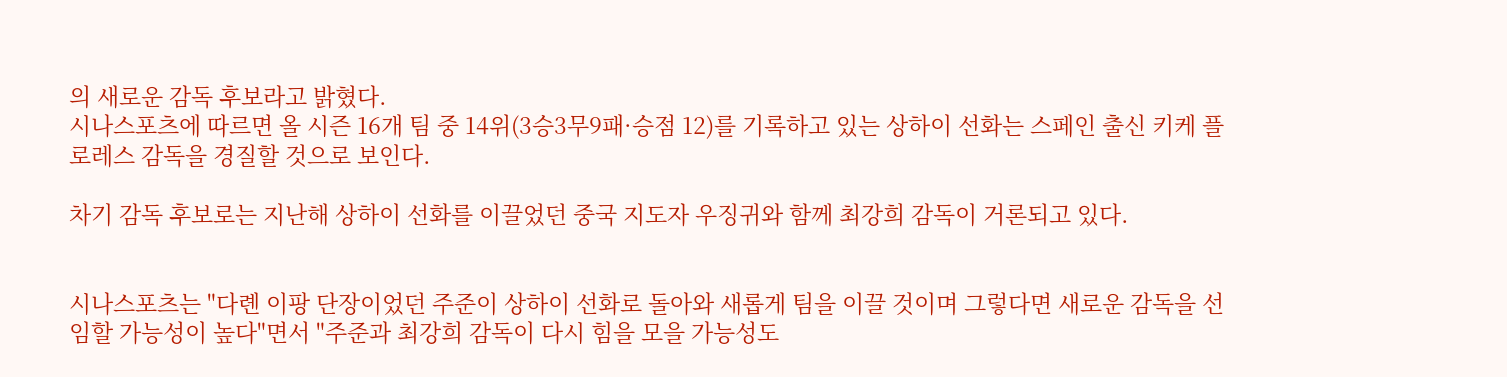의 새로운 감독 후보라고 밝혔다.
시나스포츠에 따르면 올 시즌 16개 팀 중 14위(3승3무9패·승점 12)를 기록하고 있는 상하이 선화는 스페인 출신 키케 플로레스 감독을 경질할 것으로 보인다.

차기 감독 후보로는 지난해 상하이 선화를 이끌었던 중국 지도자 우징귀와 함께 최강희 감독이 거론되고 있다.


시나스포츠는 "다롄 이팡 단장이었던 주준이 상하이 선화로 돌아와 새롭게 팀을 이끌 것이며 그렇다면 새로운 감독을 선임할 가능성이 높다"면서 "주준과 최강희 감독이 다시 힘을 모을 가능성도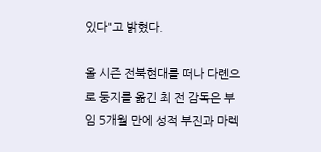있다"고 밝혔다.

올 시즌 전북현대를 떠나 다롄으로 둥지를 옮긴 최 전 감독은 부임 5개월 만에 성적 부진과 마렉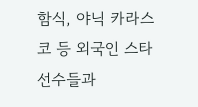함식, 야닉 카라스코 등 외국인 스타 선수들과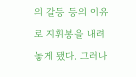의 갈등 등의 이유로 지휘봉을 내려놓게 됐다. 그러나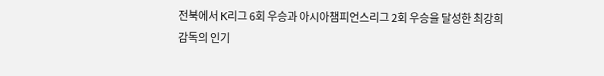전북에서 K리그 6회 우승과 아시아챔피언스리그 2회 우승을 달성한 최강희 감독의 인기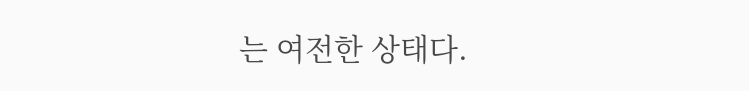는 여전한 상태다.